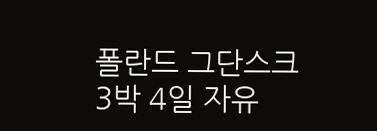폴란드 그단스크 3박 4일 자유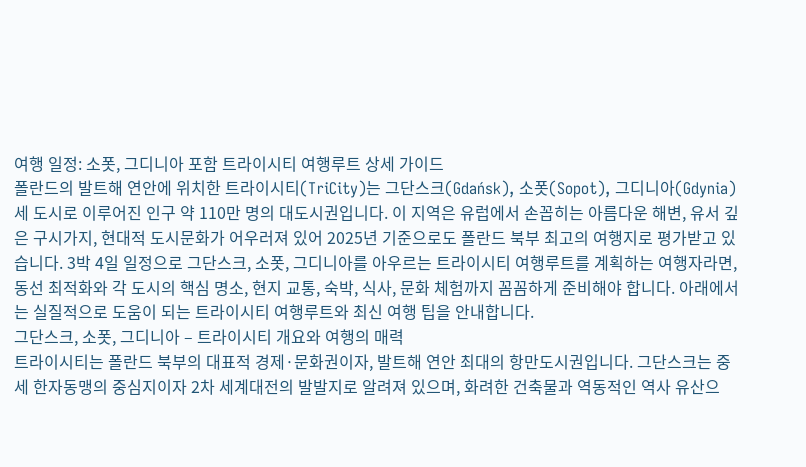여행 일정: 소폿, 그디니아 포함 트라이시티 여행루트 상세 가이드
폴란드의 발트해 연안에 위치한 트라이시티(TriCity)는 그단스크(Gdańsk), 소폿(Sopot), 그디니아(Gdynia) 세 도시로 이루어진 인구 약 110만 명의 대도시권입니다. 이 지역은 유럽에서 손꼽히는 아름다운 해변, 유서 깊은 구시가지, 현대적 도시문화가 어우러져 있어 2025년 기준으로도 폴란드 북부 최고의 여행지로 평가받고 있습니다. 3박 4일 일정으로 그단스크, 소폿, 그디니아를 아우르는 트라이시티 여행루트를 계획하는 여행자라면, 동선 최적화와 각 도시의 핵심 명소, 현지 교통, 숙박, 식사, 문화 체험까지 꼼꼼하게 준비해야 합니다. 아래에서는 실질적으로 도움이 되는 트라이시티 여행루트와 최신 여행 팁을 안내합니다.
그단스크, 소폿, 그디니아 – 트라이시티 개요와 여행의 매력
트라이시티는 폴란드 북부의 대표적 경제·문화권이자, 발트해 연안 최대의 항만도시권입니다. 그단스크는 중세 한자동맹의 중심지이자 2차 세계대전의 발발지로 알려져 있으며, 화려한 건축물과 역동적인 역사 유산으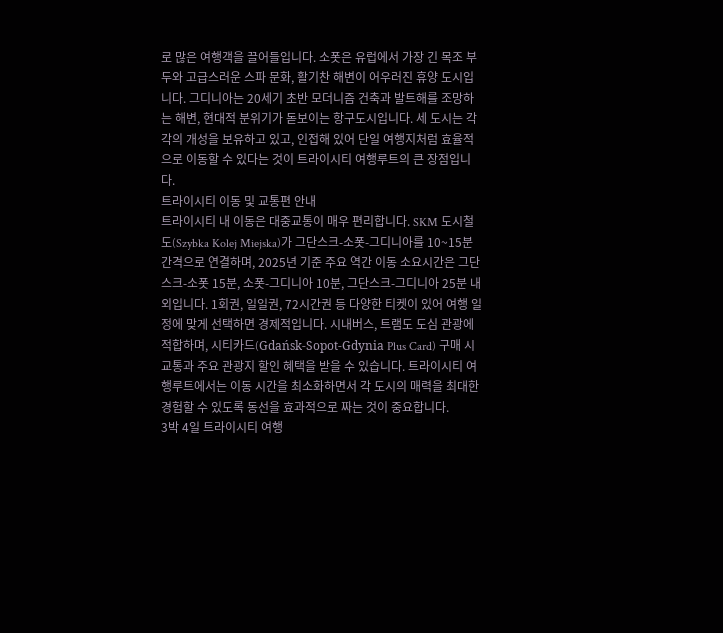로 많은 여행객을 끌어들입니다. 소폿은 유럽에서 가장 긴 목조 부두와 고급스러운 스파 문화, 활기찬 해변이 어우러진 휴양 도시입니다. 그디니아는 20세기 초반 모더니즘 건축과 발트해를 조망하는 해변, 현대적 분위기가 돋보이는 항구도시입니다. 세 도시는 각각의 개성을 보유하고 있고, 인접해 있어 단일 여행지처럼 효율적으로 이동할 수 있다는 것이 트라이시티 여행루트의 큰 장점입니다.
트라이시티 이동 및 교통편 안내
트라이시티 내 이동은 대중교통이 매우 편리합니다. SKM 도시철도(Szybka Kolej Miejska)가 그단스크-소폿-그디니아를 10~15분 간격으로 연결하며, 2025년 기준 주요 역간 이동 소요시간은 그단스크-소폿 15분, 소폿-그디니아 10분, 그단스크-그디니아 25분 내외입니다. 1회권, 일일권, 72시간권 등 다양한 티켓이 있어 여행 일정에 맞게 선택하면 경제적입니다. 시내버스, 트램도 도심 관광에 적합하며, 시티카드(Gdańsk-Sopot-Gdynia Plus Card) 구매 시 교통과 주요 관광지 할인 혜택을 받을 수 있습니다. 트라이시티 여행루트에서는 이동 시간을 최소화하면서 각 도시의 매력을 최대한 경험할 수 있도록 동선을 효과적으로 짜는 것이 중요합니다.
3박 4일 트라이시티 여행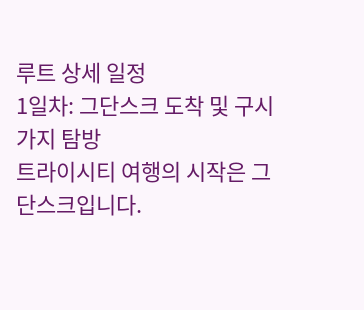루트 상세 일정
1일차: 그단스크 도착 및 구시가지 탐방
트라이시티 여행의 시작은 그단스크입니다.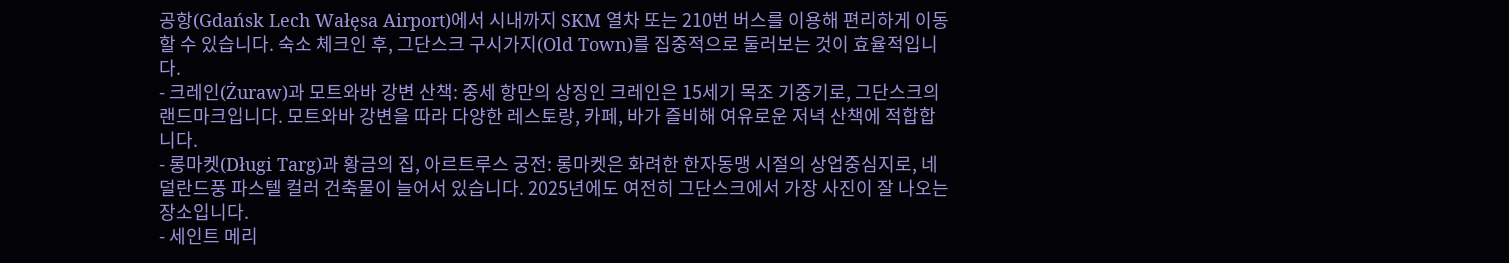공항(Gdańsk Lech Wałęsa Airport)에서 시내까지 SKM 열차 또는 210번 버스를 이용해 편리하게 이동할 수 있습니다. 숙소 체크인 후, 그단스크 구시가지(Old Town)를 집중적으로 둘러보는 것이 효율적입니다.
- 크레인(Żuraw)과 모트와바 강변 산책: 중세 항만의 상징인 크레인은 15세기 목조 기중기로, 그단스크의 랜드마크입니다. 모트와바 강변을 따라 다양한 레스토랑, 카페, 바가 즐비해 여유로운 저녁 산책에 적합합니다.
- 롱마켓(Długi Targ)과 황금의 집, 아르트루스 궁전: 롱마켓은 화려한 한자동맹 시절의 상업중심지로, 네덜란드풍 파스텔 컬러 건축물이 늘어서 있습니다. 2025년에도 여전히 그단스크에서 가장 사진이 잘 나오는 장소입니다.
- 세인트 메리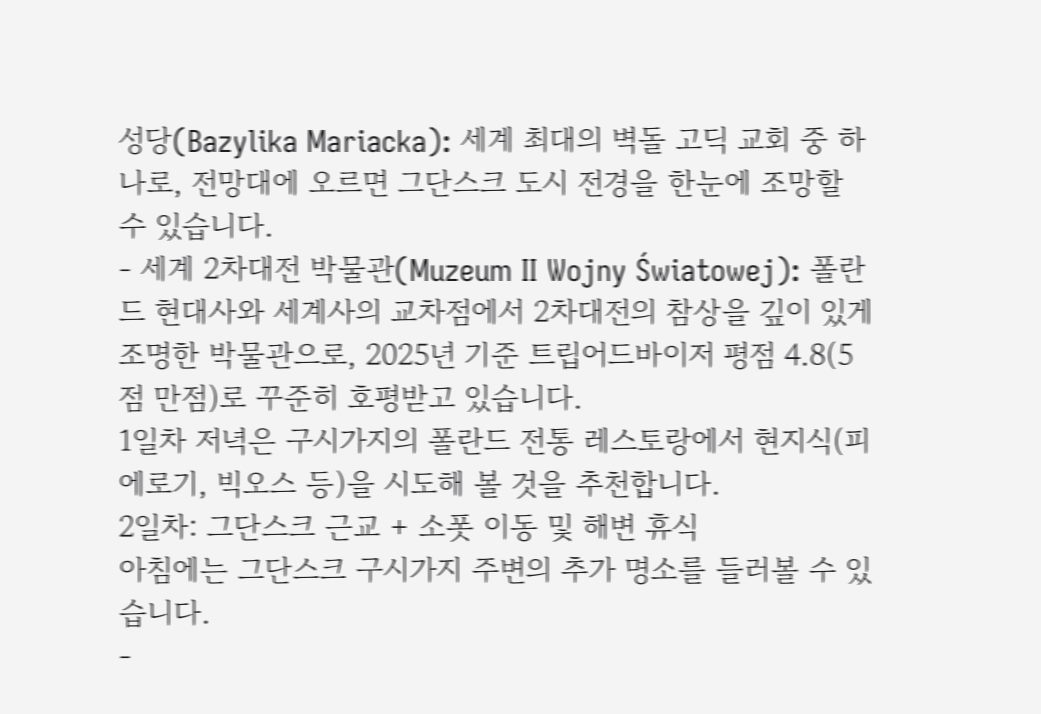성당(Bazylika Mariacka): 세계 최대의 벽돌 고딕 교회 중 하나로, 전망대에 오르면 그단스크 도시 전경을 한눈에 조망할 수 있습니다.
- 세계 2차대전 박물관(Muzeum II Wojny Światowej): 폴란드 현대사와 세계사의 교차점에서 2차대전의 참상을 깊이 있게 조명한 박물관으로, 2025년 기준 트립어드바이저 평점 4.8(5점 만점)로 꾸준히 호평받고 있습니다.
1일차 저녁은 구시가지의 폴란드 전통 레스토랑에서 현지식(피에로기, 빅오스 등)을 시도해 볼 것을 추천합니다.
2일차: 그단스크 근교 + 소폿 이동 및 해변 휴식
아침에는 그단스크 구시가지 주변의 추가 명소를 들러볼 수 있습니다.
-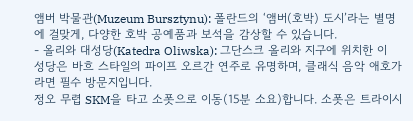앰버 박물관(Muzeum Bursztynu): 폴란드의 ‘앰버(호박) 도시’라는 별명에 걸맞게, 다양한 호박 공예품과 보석을 감상할 수 있습니다.
- 올리와 대성당(Katedra Oliwska): 그단스크 올리와 지구에 위치한 이 성당은 바흐 스타일의 파이프 오르간 연주로 유명하며, 클래식 음악 애호가라면 필수 방문지입니다.
정오 무렵 SKM을 타고 소폿으로 이동(15분 소요)합니다. 소폿은 트라이시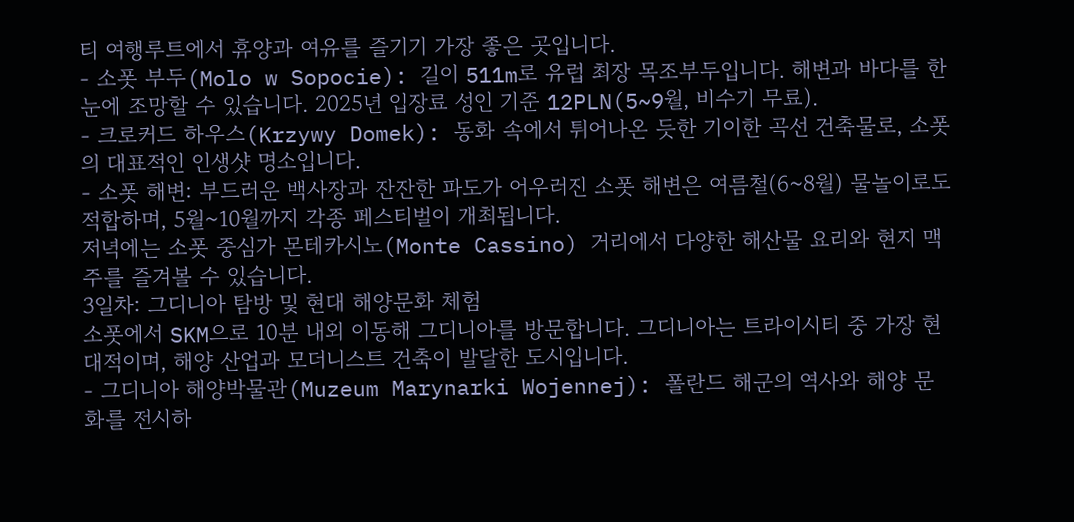티 여행루트에서 휴양과 여유를 즐기기 가장 좋은 곳입니다.
- 소폿 부두(Molo w Sopocie): 길이 511m로 유럽 최장 목조부두입니다. 해변과 바다를 한눈에 조망할 수 있습니다. 2025년 입장료 성인 기준 12PLN(5~9월, 비수기 무료).
- 크로커드 하우스(Krzywy Domek): 동화 속에서 튀어나온 듯한 기이한 곡선 건축물로, 소폿의 대표적인 인생샷 명소입니다.
- 소폿 해변: 부드러운 백사장과 잔잔한 파도가 어우러진 소폿 해변은 여름철(6~8월) 물놀이로도 적합하며, 5월~10월까지 각종 페스티벌이 개최됩니다.
저녁에는 소폿 중심가 몬테카시노(Monte Cassino) 거리에서 다양한 해산물 요리와 현지 맥주를 즐겨볼 수 있습니다.
3일차: 그디니아 탐방 및 현대 해양문화 체험
소폿에서 SKM으로 10분 내외 이동해 그디니아를 방문합니다. 그디니아는 트라이시티 중 가장 현대적이며, 해양 산업과 모더니스트 건축이 발달한 도시입니다.
- 그디니아 해양박물관(Muzeum Marynarki Wojennej): 폴란드 해군의 역사와 해양 문화를 전시하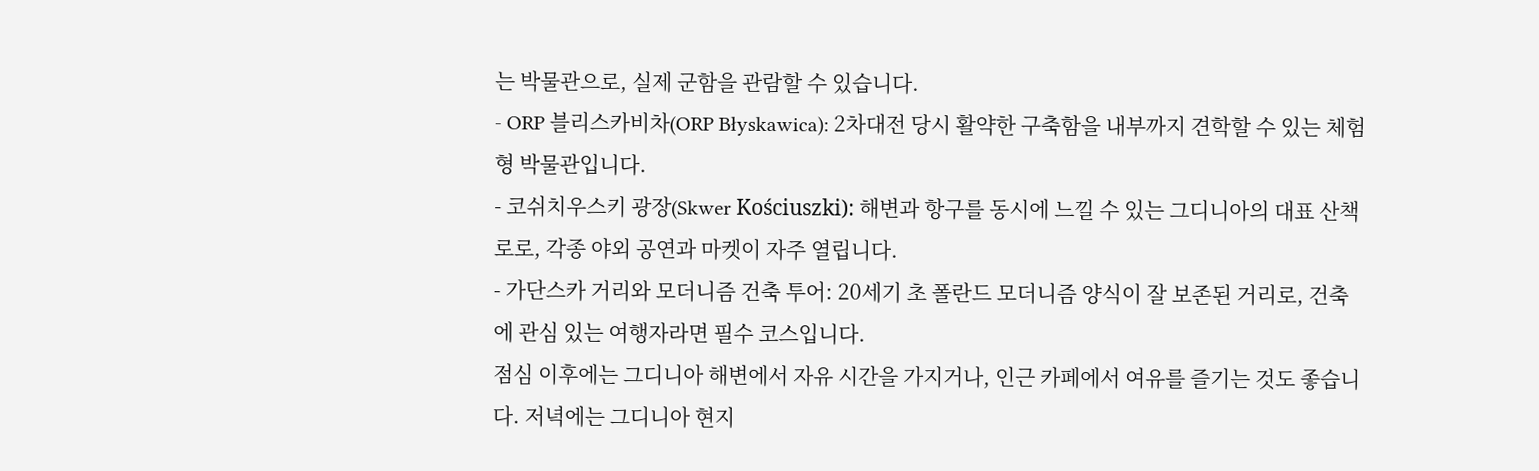는 박물관으로, 실제 군함을 관람할 수 있습니다.
- ORP 블리스카비차(ORP Błyskawica): 2차대전 당시 활약한 구축함을 내부까지 견학할 수 있는 체험형 박물관입니다.
- 코쉬치우스키 광장(Skwer Kościuszki): 해변과 항구를 동시에 느낄 수 있는 그디니아의 대표 산책로로, 각종 야외 공연과 마켓이 자주 열립니다.
- 가단스카 거리와 모더니즘 건축 투어: 20세기 초 폴란드 모더니즘 양식이 잘 보존된 거리로, 건축에 관심 있는 여행자라면 필수 코스입니다.
점심 이후에는 그디니아 해변에서 자유 시간을 가지거나, 인근 카페에서 여유를 즐기는 것도 좋습니다. 저녁에는 그디니아 현지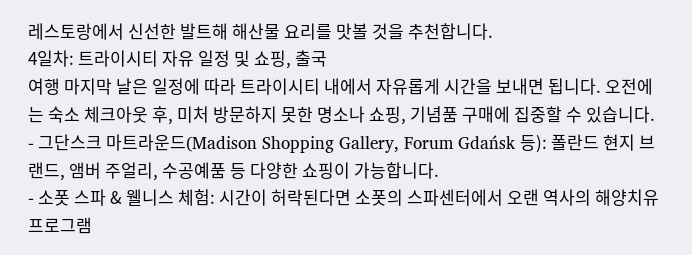레스토랑에서 신선한 발트해 해산물 요리를 맛볼 것을 추천합니다.
4일차: 트라이시티 자유 일정 및 쇼핑, 출국
여행 마지막 날은 일정에 따라 트라이시티 내에서 자유롭게 시간을 보내면 됩니다. 오전에는 숙소 체크아웃 후, 미처 방문하지 못한 명소나 쇼핑, 기념품 구매에 집중할 수 있습니다.
- 그단스크 마트라운드(Madison Shopping Gallery, Forum Gdańsk 등): 폴란드 현지 브랜드, 앰버 주얼리, 수공예품 등 다양한 쇼핑이 가능합니다.
- 소폿 스파 & 웰니스 체험: 시간이 허락된다면 소폿의 스파센터에서 오랜 역사의 해양치유 프로그램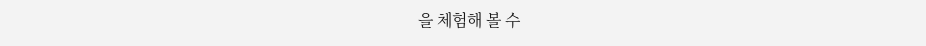을 체험해 볼 수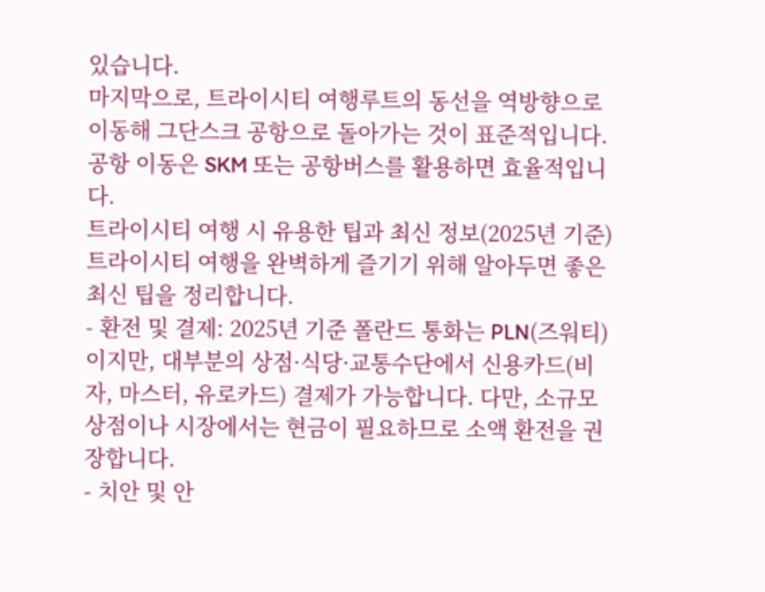있습니다.
마지막으로, 트라이시티 여행루트의 동선을 역방향으로 이동해 그단스크 공항으로 돌아가는 것이 표준적입니다. 공항 이동은 SKM 또는 공항버스를 활용하면 효율적입니다.
트라이시티 여행 시 유용한 팁과 최신 정보(2025년 기준)
트라이시티 여행을 완벽하게 즐기기 위해 알아두면 좋은 최신 팁을 정리합니다.
- 환전 및 결제: 2025년 기준 폴란드 통화는 PLN(즈워티)이지만, 대부분의 상점·식당·교통수단에서 신용카드(비자, 마스터, 유로카드) 결제가 가능합니다. 다만, 소규모 상점이나 시장에서는 현금이 필요하므로 소액 환전을 권장합니다.
- 치안 및 안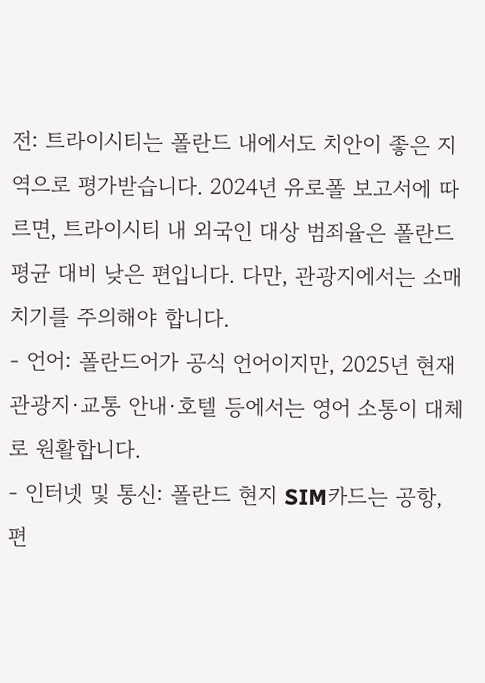전: 트라이시티는 폴란드 내에서도 치안이 좋은 지역으로 평가받습니다. 2024년 유로폴 보고서에 따르면, 트라이시티 내 외국인 대상 범죄율은 폴란드 평균 대비 낮은 편입니다. 다만, 관광지에서는 소매치기를 주의해야 합니다.
- 언어: 폴란드어가 공식 언어이지만, 2025년 현재 관광지·교통 안내·호텔 등에서는 영어 소통이 대체로 원활합니다.
- 인터넷 및 통신: 폴란드 현지 SIM카드는 공항, 편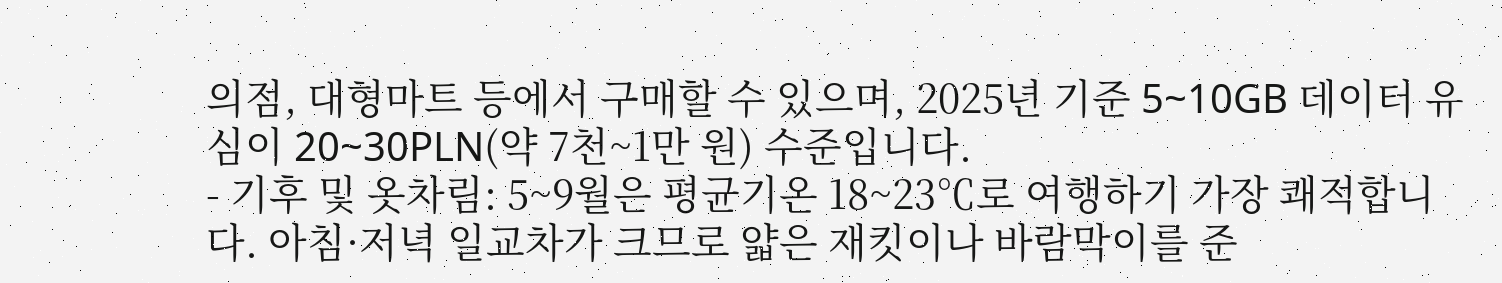의점, 대형마트 등에서 구매할 수 있으며, 2025년 기준 5~10GB 데이터 유심이 20~30PLN(약 7천~1만 원) 수준입니다.
- 기후 및 옷차림: 5~9월은 평균기온 18~23℃로 여행하기 가장 쾌적합니다. 아침·저녁 일교차가 크므로 얇은 재킷이나 바람막이를 준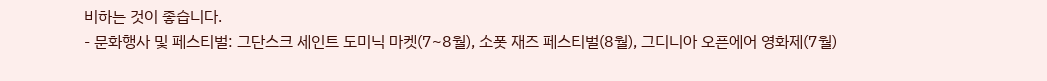비하는 것이 좋습니다.
- 문화행사 및 페스티벌: 그단스크 세인트 도미닉 마켓(7~8월), 소폿 재즈 페스티벌(8월), 그디니아 오픈에어 영화제(7월)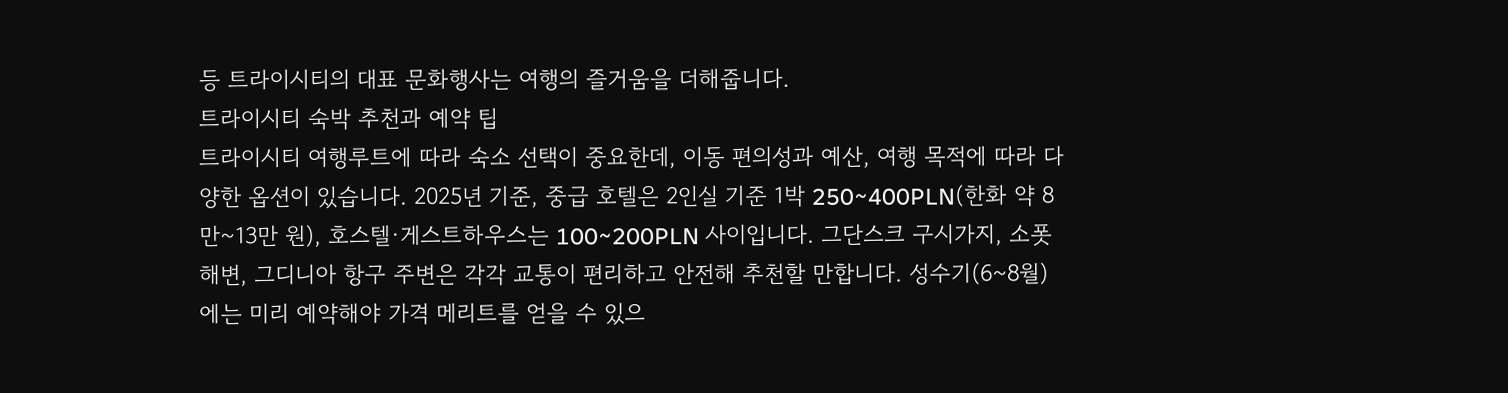등 트라이시티의 대표 문화행사는 여행의 즐거움을 더해줍니다.
트라이시티 숙박 추천과 예약 팁
트라이시티 여행루트에 따라 숙소 선택이 중요한데, 이동 편의성과 예산, 여행 목적에 따라 다양한 옵션이 있습니다. 2025년 기준, 중급 호텔은 2인실 기준 1박 250~400PLN(한화 약 8만~13만 원), 호스텔·게스트하우스는 100~200PLN 사이입니다. 그단스크 구시가지, 소폿 해변, 그디니아 항구 주변은 각각 교통이 편리하고 안전해 추천할 만합니다. 성수기(6~8월)에는 미리 예약해야 가격 메리트를 얻을 수 있으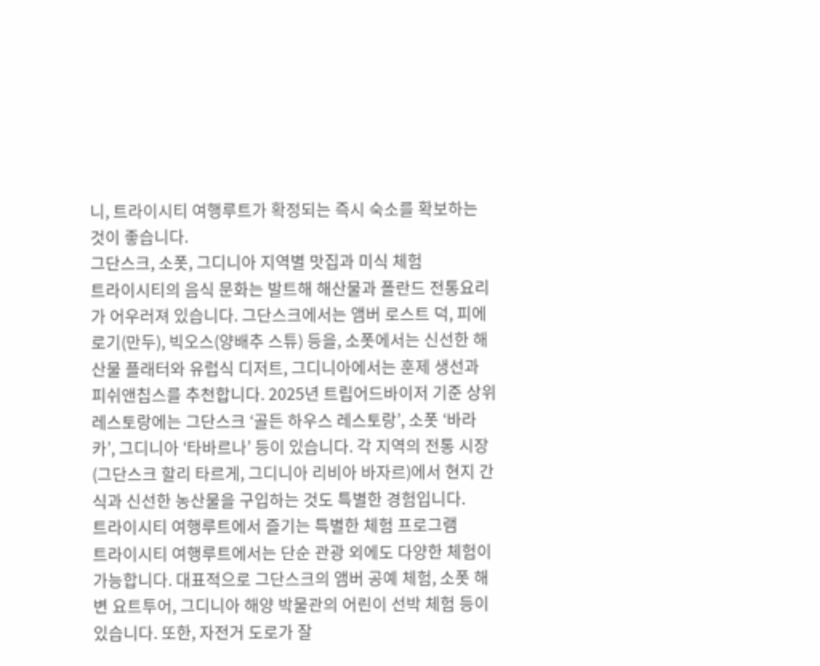니, 트라이시티 여행루트가 확정되는 즉시 숙소를 확보하는 것이 좋습니다.
그단스크, 소폿, 그디니아 지역별 맛집과 미식 체험
트라이시티의 음식 문화는 발트해 해산물과 폴란드 전통요리가 어우러져 있습니다. 그단스크에서는 앰버 로스트 덕, 피에로기(만두), 빅오스(양배추 스튜) 등을, 소폿에서는 신선한 해산물 플래터와 유럽식 디저트, 그디니아에서는 훈제 생선과 피쉬앤칩스를 추천합니다. 2025년 트립어드바이저 기준 상위 레스토랑에는 그단스크 ‘골든 하우스 레스토랑’, 소폿 ‘바라카’, 그디니아 ‘타바르나’ 등이 있습니다. 각 지역의 전통 시장(그단스크 할리 타르게, 그디니아 리비아 바자르)에서 현지 간식과 신선한 농산물을 구입하는 것도 특별한 경험입니다.
트라이시티 여행루트에서 즐기는 특별한 체험 프로그램
트라이시티 여행루트에서는 단순 관광 외에도 다양한 체험이 가능합니다. 대표적으로 그단스크의 앰버 공예 체험, 소폿 해변 요트투어, 그디니아 해양 박물관의 어린이 선박 체험 등이 있습니다. 또한, 자전거 도로가 잘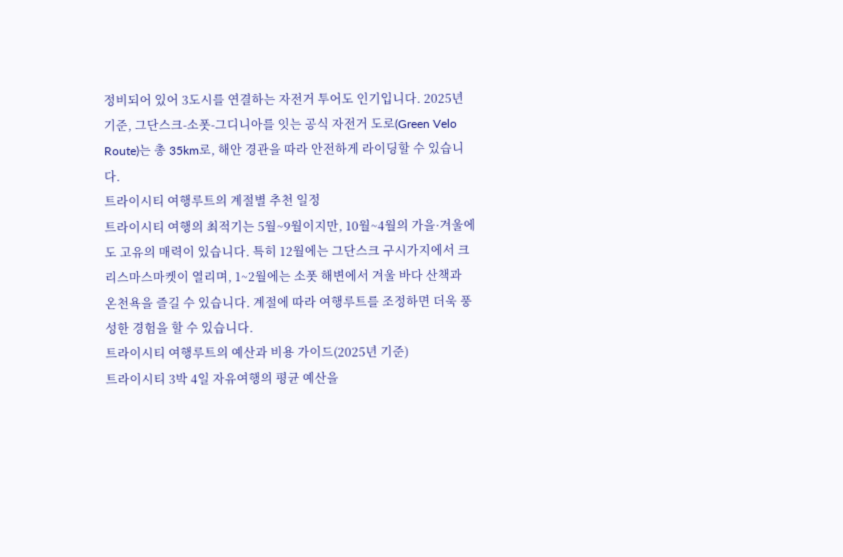정비되어 있어 3도시를 연결하는 자전거 투어도 인기입니다. 2025년 기준, 그단스크-소폿-그디니아를 잇는 공식 자전거 도로(Green Velo Route)는 총 35km로, 해안 경관을 따라 안전하게 라이딩할 수 있습니다.
트라이시티 여행루트의 계절별 추천 일정
트라이시티 여행의 최적기는 5월~9월이지만, 10월~4월의 가을·겨울에도 고유의 매력이 있습니다. 특히 12월에는 그단스크 구시가지에서 크리스마스마켓이 열리며, 1~2월에는 소폿 해변에서 겨울 바다 산책과 온천욕을 즐길 수 있습니다. 계절에 따라 여행루트를 조정하면 더욱 풍성한 경험을 할 수 있습니다.
트라이시티 여행루트의 예산과 비용 가이드(2025년 기준)
트라이시티 3박 4일 자유여행의 평균 예산을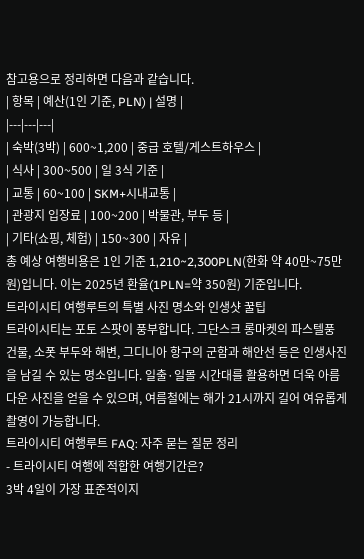참고용으로 정리하면 다음과 같습니다.
| 항목 | 예산(1인 기준, PLN) | 설명 |
|---|---|---|
| 숙박(3박) | 600~1,200 | 중급 호텔/게스트하우스 |
| 식사 | 300~500 | 일 3식 기준 |
| 교통 | 60~100 | SKM+시내교통 |
| 관광지 입장료 | 100~200 | 박물관, 부두 등 |
| 기타(쇼핑, 체험) | 150~300 | 자유 |
총 예상 여행비용은 1인 기준 1,210~2,300PLN(한화 약 40만~75만 원)입니다. 이는 2025년 환율(1PLN=약 350원) 기준입니다.
트라이시티 여행루트의 특별 사진 명소와 인생샷 꿀팁
트라이시티는 포토 스팟이 풍부합니다. 그단스크 롱마켓의 파스텔풍 건물, 소폿 부두와 해변, 그디니아 항구의 군함과 해안선 등은 인생사진을 남길 수 있는 명소입니다. 일출·일몰 시간대를 활용하면 더욱 아름다운 사진을 얻을 수 있으며, 여름철에는 해가 21시까지 길어 여유롭게 촬영이 가능합니다.
트라이시티 여행루트 FAQ: 자주 묻는 질문 정리
- 트라이시티 여행에 적합한 여행기간은?
3박 4일이 가장 표준적이지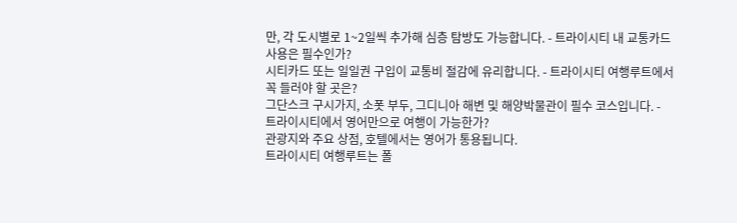만, 각 도시별로 1~2일씩 추가해 심층 탐방도 가능합니다. - 트라이시티 내 교통카드 사용은 필수인가?
시티카드 또는 일일권 구입이 교통비 절감에 유리합니다. - 트라이시티 여행루트에서 꼭 들러야 할 곳은?
그단스크 구시가지, 소폿 부두, 그디니아 해변 및 해양박물관이 필수 코스입니다. - 트라이시티에서 영어만으로 여행이 가능한가?
관광지와 주요 상점, 호텔에서는 영어가 통용됩니다.
트라이시티 여행루트는 폴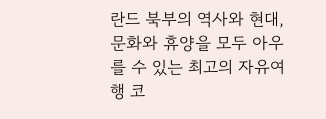란드 북부의 역사와 현대, 문화와 휴양을 모두 아우를 수 있는 최고의 자유여행 코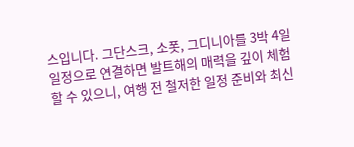스입니다. 그단스크, 소폿, 그디니아를 3박 4일 일정으로 연결하면 발트해의 매력을 깊이 체험할 수 있으니, 여행 전 철저한 일정 준비와 최신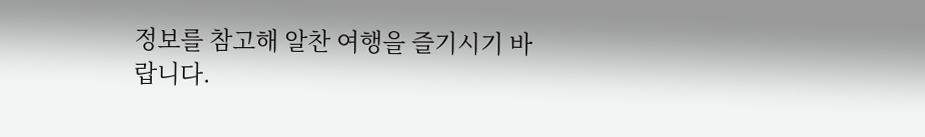정보를 참고해 알찬 여행을 즐기시기 바랍니다.